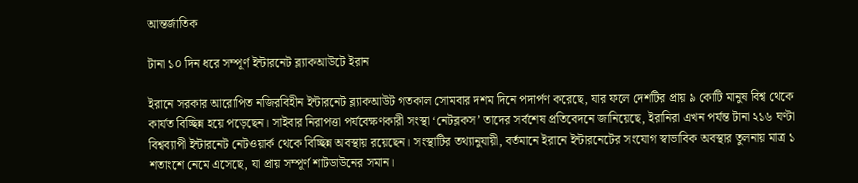আন্তর্জাতিক

টানা ১০ দিন ধরে সম্পূর্ণ ইন্টারনেট ব্ল্যাকআউটে ইরান

ইরানে সরকার আরোপিত নজিরবিহীন ইন্টারনেট ব্ল্যাকআউট গতকাল সোমবার দশম দিনে পদার্পণ করেছে, যার ফলে দেশটির প্রায় ৯ কোটি মানুষ বিশ্ব থেকে কার্যত বিচ্ছিন্ন হয়ে পড়েছেন। সাইবার নিরাপত্তা পর্যবেক্ষণকারী সংস্থা ‘নেটব্লকস’ তাদের সর্বশেষ প্রতিবেদনে জানিয়েছে, ইরানিরা এখন পর্যন্ত টানা ২১৬ ঘণ্টা বিশ্বব্যাপী ইন্টারনেট নেটওয়ার্ক থেকে বিচ্ছিন্ন অবস্থায় রয়েছেন। সংস্থাটির তথ্যানুযায়ী, বর্তমানে ইরানে ইন্টারনেটের সংযোগ স্বাভাবিক অবস্থার তুলনায় মাত্র ১ শতাংশে নেমে এসেছে, যা প্রায় সম্পূর্ণ শাটডাউনের সমান।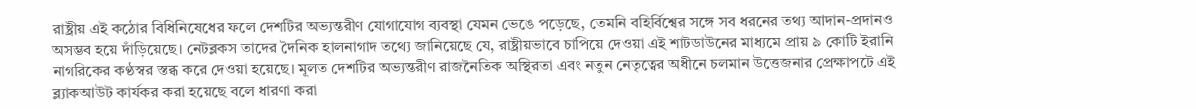রাষ্ট্রীয় এই কঠোর বিধিনিষেধের ফলে দেশটির অভ্যন্তরীণ যোগাযোগ ব্যবস্থা যেমন ভেঙে পড়েছে, তেমনি বহির্বিশ্বের সঙ্গে সব ধরনের তথ্য আদান-প্রদানও অসম্ভব হয়ে দাঁড়িয়েছে। নেটব্লকস তাদের দৈনিক হালনাগাদ তথ্যে জানিয়েছে যে, রাষ্ট্রীয়ভাবে চাপিয়ে দেওয়া এই শাটডাউনের মাধ্যমে প্রায় ৯ কোটি ইরানি নাগরিকের কণ্ঠস্বর স্তব্ধ করে দেওয়া হয়েছে। মূলত দেশটির অভ্যন্তরীণ রাজনৈতিক অস্থিরতা এবং নতুন নেতৃত্বের অধীনে চলমান উত্তেজনার প্রেক্ষাপটে এই ব্ল্যাকআউট কার্যকর করা হয়েছে বলে ধারণা করা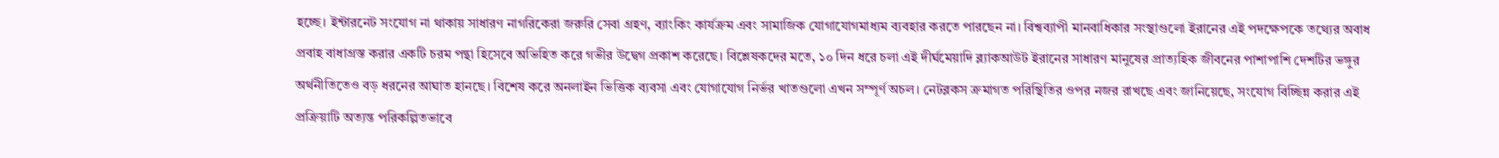হচ্ছে। ইন্টারনেট সংযোগ না থাকায় সাধারণ নাগরিকেরা জরুরি সেবা গ্রহণ, ব্যাংকিং কার্যক্রম এবং সামাজিক যোগাযোগমাধ্যম ব্যবহার করতে পারছেন না। বিশ্বব্যাপী মানবাধিকার সংস্থাগুলো ইরানের এই পদক্ষেপকে তথ্যের অবাধ প্রবাহ বাধাগ্রস্ত করার একটি চরম পন্থা হিসেবে অভিহিত করে গভীর উদ্বেগ প্রকাশ করেছে। বিশ্লেষকদের মতে, ১০ দিন ধরে চলা এই দীর্ঘমেয়াদি ব্ল্যাকআউট ইরানের সাধারণ মানুষের প্রাত্যহিক জীবনের পাশাপাশি দেশটির ভঙ্গুর অর্থনীতিতেও বড় ধরনের আঘাত হানছে। বিশেষ করে অনলাইন ভিত্তিক ব্যবসা এবং যোগাযোগ নির্ভর খাতগুলো এখন সম্পূর্ণ অচল। নেটব্লকস ক্রমাগত পরিস্থিতির ওপর নজর রাখছে এবং জানিয়েছে, সংযোগ বিচ্ছিন্ন করার এই প্রক্রিয়াটি অত্যন্ত পরিকল্পিতভাবে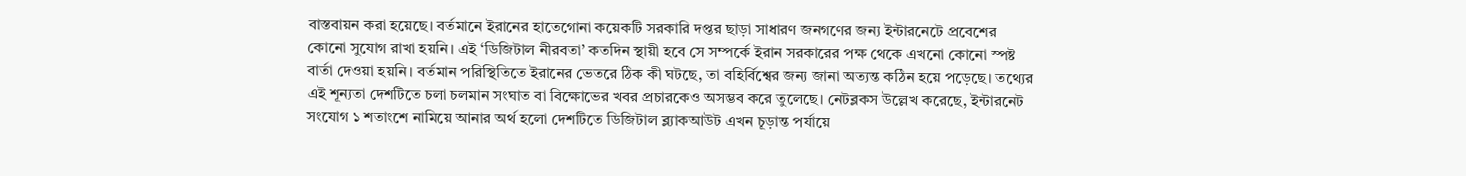বাস্তবায়ন করা হয়েছে। বর্তমানে ইরানের হাতেগোনা কয়েকটি সরকারি দপ্তর ছাড়া সাধারণ জনগণের জন্য ইন্টারনেটে প্রবেশের কোনো সুযোগ রাখা হয়নি। এই ‘ডিজিটাল নীরবতা’ কতদিন স্থায়ী হবে সে সম্পর্কে ইরান সরকারের পক্ষ থেকে এখনো কোনো স্পষ্ট বার্তা দেওয়া হয়নি। বর্তমান পরিস্থিতিতে ইরানের ভেতরে ঠিক কী ঘটছে, তা বহির্বিশ্বের জন্য জানা অত্যন্ত কঠিন হয়ে পড়েছে। তথ্যের এই শূন্যতা দেশটিতে চলা চলমান সংঘাত বা বিক্ষোভের খবর প্রচারকেও অসম্ভব করে তুলেছে। নেটব্লকস উল্লেখ করেছে, ইন্টারনেট সংযোগ ১ শতাংশে নামিয়ে আনার অর্থ হলো দেশটিতে ডিজিটাল ব্ল্যাকআউট এখন চূড়ান্ত পর্যায়ে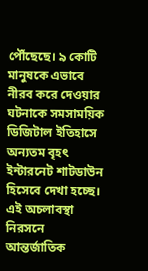পৌঁছেছে। ৯ কোটি মানুষকে এভাবে নীরব করে দেওয়ার ঘটনাকে সমসাময়িক ডিজিটাল ইতিহাসে অন্যতম বৃহৎ ইন্টারনেট শাটডাউন হিসেবে দেখা হচ্ছে। এই অচলাবস্থা নিরসনে আন্তর্জাতিক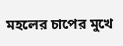মহলের চাপের মুখে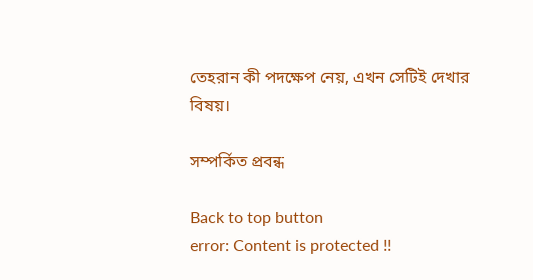তেহরান কী পদক্ষেপ নেয়, এখন সেটিই দেখার বিষয়।

সম্পর্কিত প্রবন্ধ

Back to top button
error: Content is protected !!